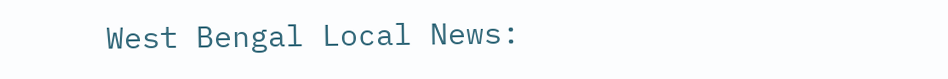West Bengal Local News: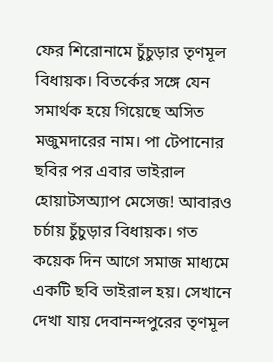ফের শিরোনামে চুঁচুড়ার তৃণমূল বিধায়ক। বিতর্কের সঙ্গে যেন সমার্থক হয়ে গিয়েছে অসিত মজুমদারের নাম। পা টেপানোর ছবির পর এবার ভাইরাল হোয়াটসঅ্যাপ মেসেজ! আবারও চর্চায় চুঁচুড়ার বিধায়ক। গত কয়েক দিন আগে সমাজ মাধ্যমে একটি ছবি ভাইরাল হয়। সেখানে দেখা যায় দেবানন্দপুরের তৃণমূল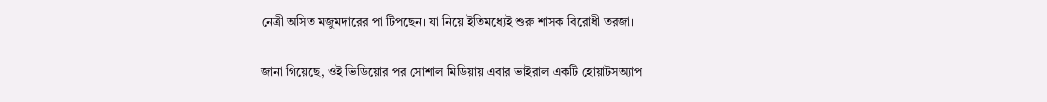নেত্রী অসিত মজুমদারের পা টিপছেন। যা নিয়ে ইতিমধ্যেই শুরু শাসক বিরোধী তরজা।

জানা গিয়েছে, ওই ভিডিয়োর পর সোশাল মিডিয়ায় এবার ভাইরাল একটি হোয়াটসঅ্যাপ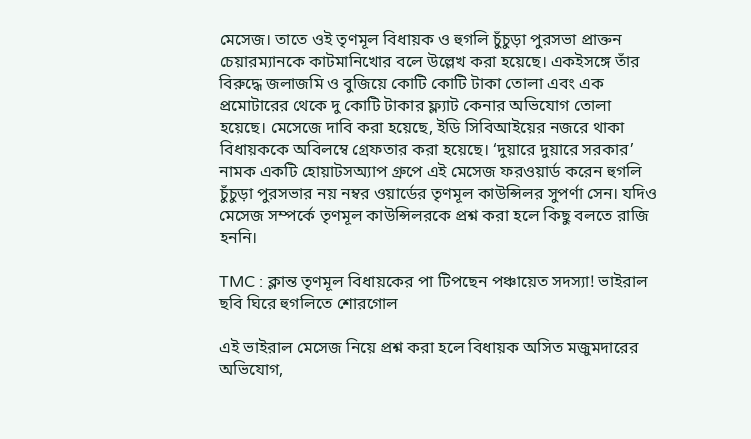মেসেজ। তাতে ওই তৃণমূল বিধায়ক ও হুগলি চুঁচুড়া পুরসভা প্রাক্তন চেয়ারম্যানকে কাটমানিখোর বলে উল্লেখ করা হয়েছে। একইসঙ্গে তাঁর বিরুদ্ধে জলাজমি ও বুজিয়ে কোটি কোটি টাকা তোলা এবং এক প্রমোটারের থেকে দু কোটি টাকার ফ্ল্যাট কেনার অভিযোগ তোলা হয়েছে। মেসেজে দাবি করা হয়েছে, ইডি সিবিআইয়ের নজরে থাকা বিধায়ককে অবিলম্বে গ্রেফতার করা হয়েছে। ‘দুয়ারে দুয়ারে সরকার’ নামক একটি হোয়াটসঅ্যাপ গ্রুপে এই মেসেজ ফরওয়ার্ড করেন হুগলি চুঁচুড়া পুরসভার নয় নম্বর ওয়ার্ডের তৃণমূল কাউন্সিলর সুপর্ণা সেন। যদিও মেসেজ সম্পর্কে তৃণমূল কাউন্সিলরকে প্রশ্ন করা হলে কিছু বলতে রাজি হননি।

TMC : ক্লান্ত তৃণমূল বিধায়কের পা টিপছেন পঞ্চায়েত সদস্যা! ভাইরাল ছবি ঘিরে হুগলিতে শোরগোল

এই ভাইরাল মেসেজ নিয়ে প্রশ্ন করা হলে বিধায়ক অসিত মজুমদারের অভিযোগ,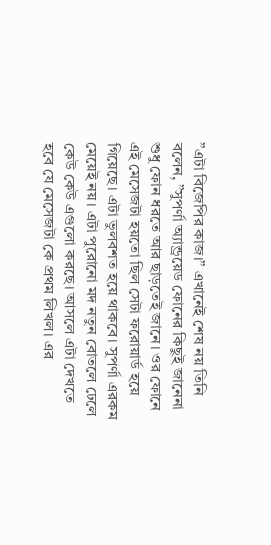”এটা বিজেপির কাজ।” এখানেই শেষ নয় তিনি বলেন, ”সুপর্ণা অ্যান্ড্রয়েড ফোনের কিছুই জানেনা শুধু ফোন ধরতে আর ছাড়তেই জানে। ওর ফোনে এই মেসেজটা হয়তো ছিল সেটা ফরোয়ার্ড হয়ে গিয়েছে। এটা ভুলবশত হয়ে থাকবে। সুপর্ণা এরকম মেয়েই নয়। এটা পুরোনো মদ নতুন বোতলে ঢেলে কেউ কেউ এগুলো করছে। আসলে এটা দেখতে হবে যে মেসেজটা কে প্রথম লিখল। এর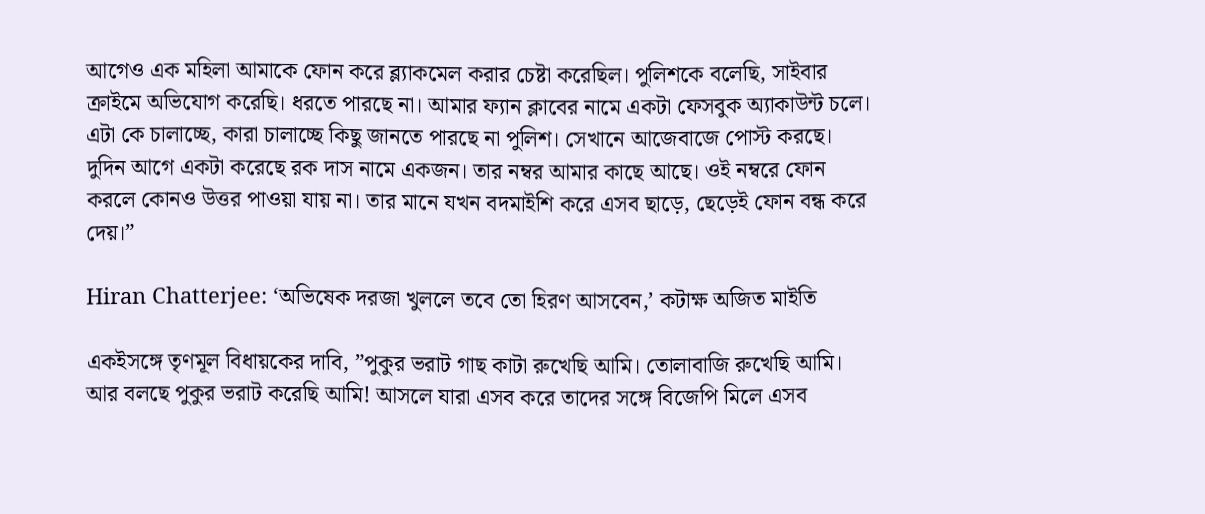আগেও এক মহিলা আমাকে ফোন করে ব্ল্যাকমেল করার চেষ্টা করেছিল। পুলিশকে বলেছি, সাইবার ক্রাইমে অভিযোগ করেছি। ধরতে পারছে না। আমার ফ্যান ক্লাবের নামে একটা ফেসবুক অ্যাকাউন্ট চলে। এটা কে চালাচ্ছে, কারা চালাচ্ছে কিছু জানতে পারছে না পুলিশ। সেখানে আজেবাজে পোস্ট করছে। দুদিন আগে একটা করেছে রক দাস নামে একজন। তার নম্বর আমার কাছে আছে। ওই নম্বরে ফোন করলে কোনও উত্তর পাওয়া যায় না। তার মানে যখন বদমাইশি করে এসব ছাড়ে, ছেড়েই ফোন বন্ধ করে দেয়।”

Hiran Chatterjee: ‘অভিষেক দরজা খুললে তবে তো হিরণ আসবেন,’ কটাক্ষ অজিত মাইতি

একইসঙ্গে তৃণমূল বিধায়কের দাবি, ”পুকুর ভরাট গাছ কাটা রুখেছি আমি। তোলাবাজি রুখেছি আমি। আর বলছে পুকুর ভরাট করেছি আমি! আসলে যারা এসব করে তাদের সঙ্গে বিজেপি মিলে এসব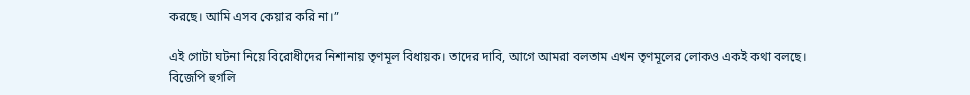করছে। আমি এসব কেয়ার করি না।”

এই গোটা ঘটনা নিয়ে বিরোধীদের নিশানায় তৃণমূল বিধায়ক। তাদের দাবি, আগে আমরা বলতাম এখন তৃণমূলের লোকও একই কথা বলছে। বিজেপি হুগলি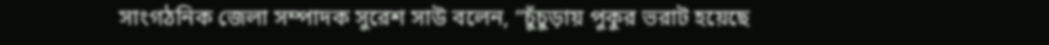সাংগঠনিক জেলা সম্পাদক সুরেশ সাউ বলেন, ”চুঁচুড়ায় পুকুর ভরাট হয়েছে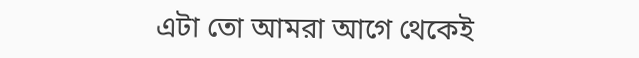এটা তো আমরা আগে থেকেই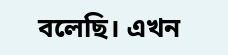বলেছি। এখন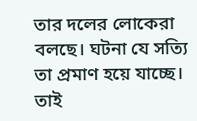তার দলের লোকেরা বলছে। ঘটনা যে সত্যি তা প্রমাণ হয়ে যাচ্ছে। তাই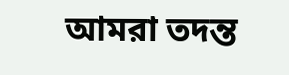আমরা তদন্ত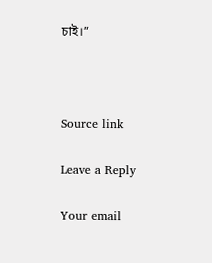চাই।”



Source link

Leave a Reply

Your email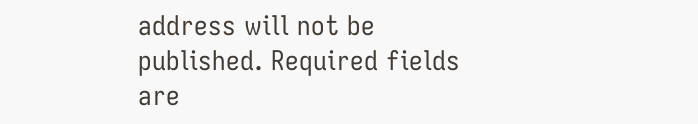address will not be published. Required fields are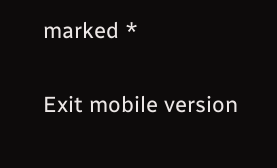marked *

Exit mobile version